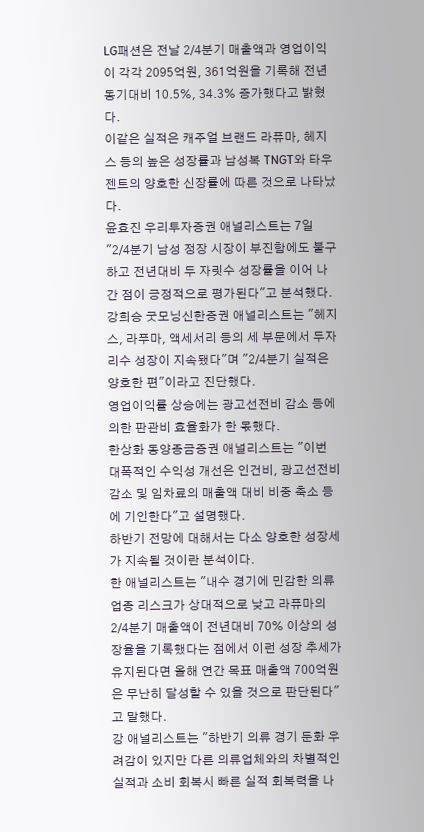LG패션은 전날 2/4분기 매출액과 영업이익이 각각 2095억원, 361억원을 기록해 전년동기대비 10.5%, 34.3% 증가했다고 밝혔다.
이같은 실적은 캐주얼 브랜드 라퓨마, 헤지스 등의 높은 성장률과 남성복 TNGT와 타우젠트의 양호한 신장률에 따른 것으로 나타났다.
윤효진 우리투자증권 애널리스트는 7일 "2/4분기 남성 정장 시장이 부진함에도 불구하고 전년대비 두 자릿수 성장률을 이어 나간 점이 긍정적으로 평가된다"고 분석했다.
강희승 굿모닝신한증권 애널리스트는 "헤지스, 라푸마, 액세서리 등의 세 부문에서 두자리수 성장이 지속됐다"며 "2/4분기 실적은 양호한 편"이라고 진단했다.
영업이익률 상승에는 광고선전비 감소 등에 의한 판관비 효율화가 한 몫했다.
한상화 동양종금증권 애널리스트는 "이번 대폭적인 수익성 개선은 인건비, 광고선전비 감소 및 임차료의 매출액 대비 비중 축소 등에 기인한다"고 설명했다.
하반기 전망에 대해서는 다소 양호한 성장세가 지속될 것이란 분석이다.
한 애널리스트는 "내수 경기에 민감한 의류업종 리스크가 상대적으로 낮고 라퓨마의 2/4분기 매출액이 전년대비 70% 이상의 성장율을 기록했다는 점에서 이런 성장 추세가 유지된다면 올해 연간 목표 매출액 700억원은 무난히 달성할 수 있을 것으로 판단된다"고 말했다.
강 애널리스트는 "하반기 의류 경기 둔화 우려감이 있지만 다른 의류업체와의 차별적인 실적과 소비 회복시 빠른 실적 회복력을 나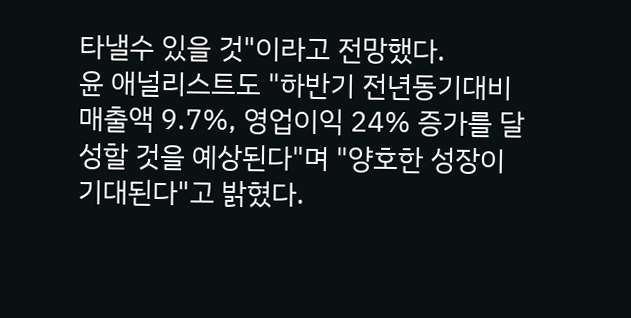타낼수 있을 것"이라고 전망했다.
윤 애널리스트도 "하반기 전년동기대비 매출액 9.7%, 영업이익 24% 증가를 달성할 것을 예상된다"며 "양호한 성장이 기대된다"고 밝혔다.